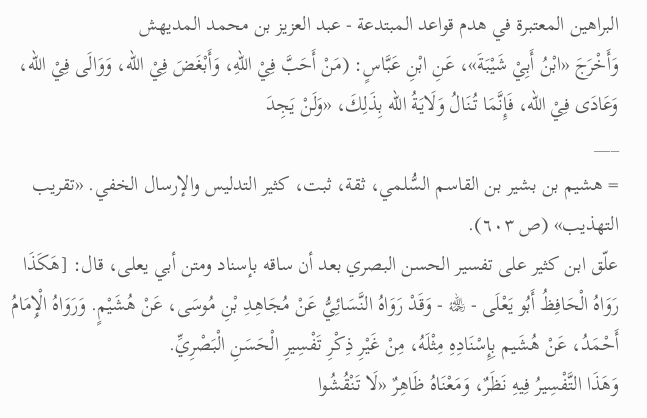البراهين المعتبرة في هدم قواعد المبتدعة - عبد العزيز بن محمد المديهش
وَأَخْرَجَ «ابْنُ أَبِيْ شَيْبَةَ»، عَنِ ابْنِ عَبَّاسٍ: (مَنْ أَحَبَّ فِيْ اللهِ، وَأَبْغَضَ فِيْ الله، وَوَالَى فِيْ الله، وَعَادَى فِيْ الله، فَإِنَّمَا تُنَالُ وَلَايَةُ الله بِذَلِكَ، «وَلَنْ يَجِدَ
___
= هشيم بن بشير بن القاسم السُّلمي، ثقة، ثبت، كثير التدليس والإرسال الخفي. «تقريب التهذيب» (ص ٦٠٣).
علّق ابن كثير على تفسير الحسن البصري بعد أن ساقه بإسناد ومتن أبي يعلى، قال: [هَكَذَا رَوَاهُ الْحَافِظُ أَبُو يَعْلَى - ﵀ - وَقَدْ رَوَاهُ النَّسَائِيُّ عَنْ مُجَاهِدِ بْنِ مُوسَى، عَنْ هُشَيْمٍ. وَرَوَاهُ الْإِمَامُ أَحْمَدُ، عَنْ هُشَيم بِإِسْنَادِهِ مِثْلَهُ، مِنْ غَيْرِ ذِكْرِ تَفْسِيرِ الْحَسَنِ الْبَصْرِيِّ.
وَهَذَا التَّفْسِيرُ فِيهِ نَظَرٌ، وَمَعْنَاهُ ظَاهِرٌ «لَا تَنْقُشُوا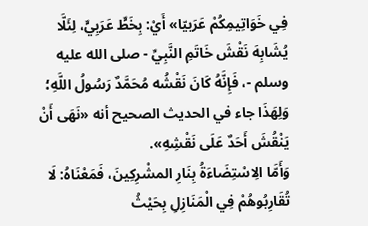فِي خَوَاتِيمِكُمْ عَرَبيّا» أَيْ: بِخَطٍّ عَرَبِيٍّ، لِئَلَّا يُشَابِهَ نَقْشَ خَاتَمِ النَّبِيِّ - صلى الله عليه وسلم -، فَإِنَّهُ كَانَ نَقْشُه مُحَمَّدٌ رَسُولُ اللَّهِ؛ وَلِهَذَا جاء في الحديث الصحيح أنه «نَهَى أَنْ يَنْقُشَ أَحَدٌ عَلَى نَقْشِهِ».
وَأَمَّا الِاسْتِضَاءَةُ بِنَارِ المشْرِكِينَ، فَمَعْنَاهُ: لَا تُقَارِبُوهُمْ فِي الْمَنَازِلِ بِحَيْثُ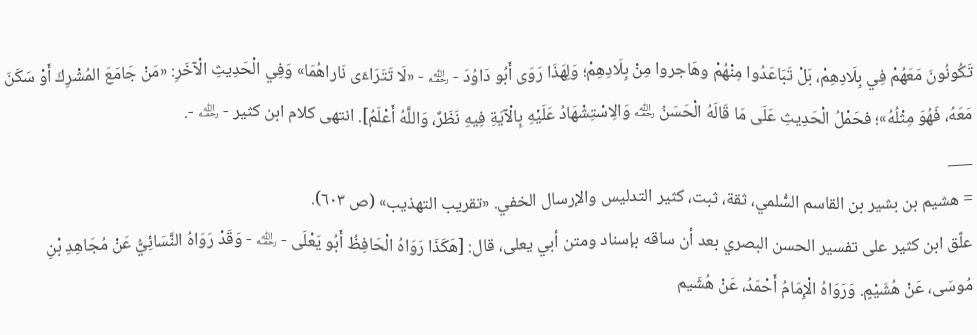تَكُونُونَ مَعَهُمْ فِي بِلَادِهِمْ، بَلْ تَبَاعَدُوا مِنْهُمْ وهَاجروا مِنْ بِلَادِهِمْ؛ وَلِهَذَا رَوَى أَبُو دَاوُدَ - ﵀ - «لَا تَتَرَاءَى نَاراهُمَا» وَفِي الْحَدِيثِ الْآخَرِ: «مَنْ جَامَعَ المُشْرِكَ أَوْ سَكَنَ مَعَهُ، فَهُوَ مِثْلُهُ»؛ فحَمْلُ الْحَدِيثِ عَلَى مَا قَالَهُ الْحَسَنُ ﵀ وَالِاسْتِشْهَادُ عَلَيْهِ بِالْآيَةِ فِيهِ نَظَرٌ، وَاللَّهُ أَعْلَمُ]. انتهى كلام ابن كثير - ﵀ -.
___
= هشيم بن بشير بن القاسم السُّلمي، ثقة، ثبت، كثير التدليس والإرسال الخفي. «تقريب التهذيب» (ص ٦٠٣).
علّق ابن كثير على تفسير الحسن البصري بعد أن ساقه بإسناد ومتن أبي يعلى، قال: [هَكَذَا رَوَاهُ الْحَافِظُ أَبُو يَعْلَى - ﵀ - وَقَدْ رَوَاهُ النَّسَائِيُّ عَنْ مُجَاهِدِ بْنِ مُوسَى، عَنْ هُشَيْمٍ. وَرَوَاهُ الْإِمَامُ أَحْمَدُ، عَنْ هُشَيم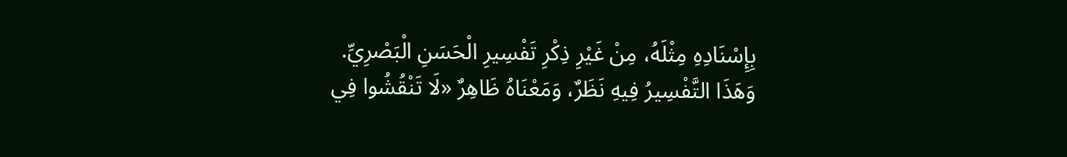بِإِسْنَادِهِ مِثْلَهُ، مِنْ غَيْرِ ذِكْرِ تَفْسِيرِ الْحَسَنِ الْبَصْرِيِّ.
وَهَذَا التَّفْسِيرُ فِيهِ نَظَرٌ، وَمَعْنَاهُ ظَاهِرٌ «لَا تَنْقُشُوا فِي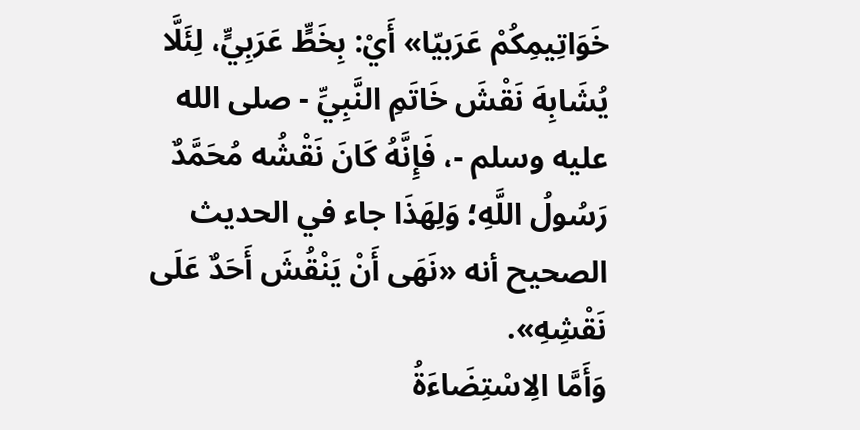خَوَاتِيمِكُمْ عَرَبيّا» أَيْ: بِخَطٍّ عَرَبِيٍّ، لِئَلَّا يُشَابِهَ نَقْشَ خَاتَمِ النَّبِيِّ - صلى الله عليه وسلم -، فَإِنَّهُ كَانَ نَقْشُه مُحَمَّدٌ رَسُولُ اللَّهِ؛ وَلِهَذَا جاء في الحديث الصحيح أنه «نَهَى أَنْ يَنْقُشَ أَحَدٌ عَلَى نَقْشِهِ».
وَأَمَّا الِاسْتِضَاءَةُ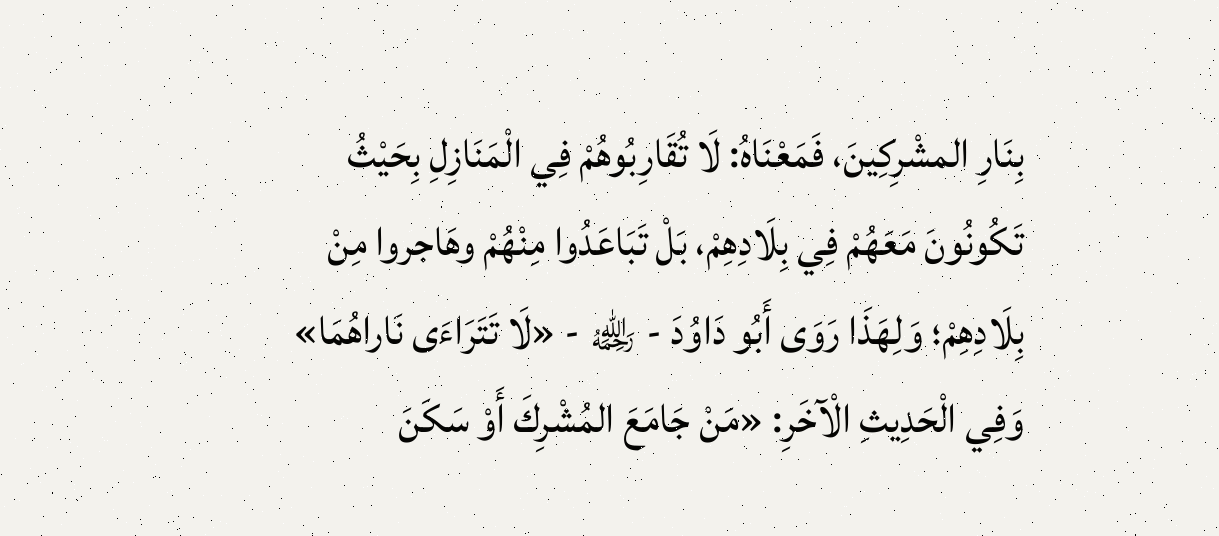بِنَارِ المشْرِكِينَ، فَمَعْنَاهُ: لَا تُقَارِبُوهُمْ فِي الْمَنَازِلِ بِحَيْثُ تَكُونُونَ مَعَهُمْ فِي بِلَادِهِمْ، بَلْ تَبَاعَدُوا مِنْهُمْ وهَاجروا مِنْ بِلَادِهِمْ؛ وَلِهَذَا رَوَى أَبُو دَاوُدَ - ﵀ - «لَا تَتَرَاءَى نَاراهُمَا» وَفِي الْحَدِيثِ الْآخَرِ: «مَنْ جَامَعَ المُشْرِكَ أَوْ سَكَنَ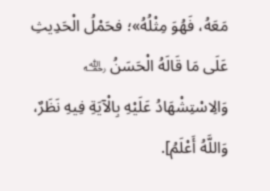مَعَهُ، فَهُوَ مِثْلُهُ»؛ فحَمْلُ الْحَدِيثِ عَلَى مَا قَالَهُ الْحَسَنُ ﵀ وَالِاسْتِشْهَادُ عَلَيْهِ بِالْآيَةِ فِيهِ نَظَرٌ، وَاللَّهُ أَعْلَمُ].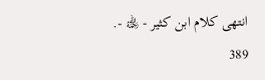انتهى كلام ابن كثير - ﵀ -.
389